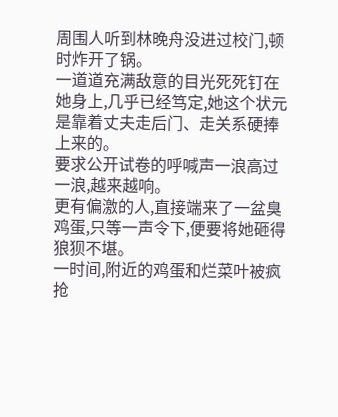周围人听到林晚舟没进过校门,顿时炸开了锅。
一道道充满敌意的目光死死钉在她身上,几乎已经笃定,她这个状元是靠着丈夫走后门、走关系硬捧上来的。
要求公开试卷的呼喊声一浪高过一浪,越来越响。
更有偏激的人,直接端来了一盆臭鸡蛋,只等一声令下,便要将她砸得狼狈不堪。
一时间,附近的鸡蛋和烂菜叶被疯抢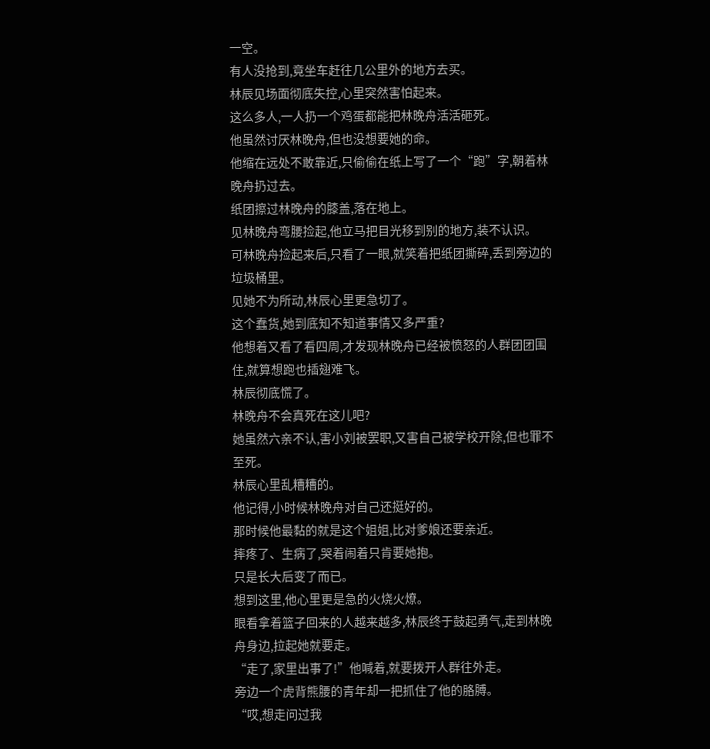一空。
有人没抢到,竟坐车赶往几公里外的地方去买。
林辰见场面彻底失控,心里突然害怕起来。
这么多人,一人扔一个鸡蛋都能把林晚舟活活砸死。
他虽然讨厌林晚舟,但也没想要她的命。
他缩在远处不敢靠近,只偷偷在纸上写了一个“跑”字,朝着林晚舟扔过去。
纸团擦过林晚舟的膝盖,落在地上。
见林晚舟弯腰捡起,他立马把目光移到别的地方,装不认识。
可林晚舟捡起来后,只看了一眼,就笑着把纸团撕碎,丢到旁边的垃圾桶里。
见她不为所动,林辰心里更急切了。
这个蠢货,她到底知不知道事情又多严重?
他想着又看了看四周,才发现林晚舟已经被愤怒的人群团团围住,就算想跑也插翅难飞。
林辰彻底慌了。
林晚舟不会真死在这儿吧?
她虽然六亲不认,害小刘被罢职,又害自己被学校开除,但也罪不至死。
林辰心里乱糟糟的。
他记得,小时候林晚舟对自己还挺好的。
那时候他最黏的就是这个姐姐,比对爹娘还要亲近。
摔疼了、生病了,哭着闹着只肯要她抱。
只是长大后变了而已。
想到这里,他心里更是急的火烧火燎。
眼看拿着篮子回来的人越来越多,林辰终于鼓起勇气,走到林晚舟身边,拉起她就要走。
“走了,家里出事了!”他喊着,就要拨开人群往外走。
旁边一个虎背熊腰的青年却一把抓住了他的胳膊。
“哎,想走问过我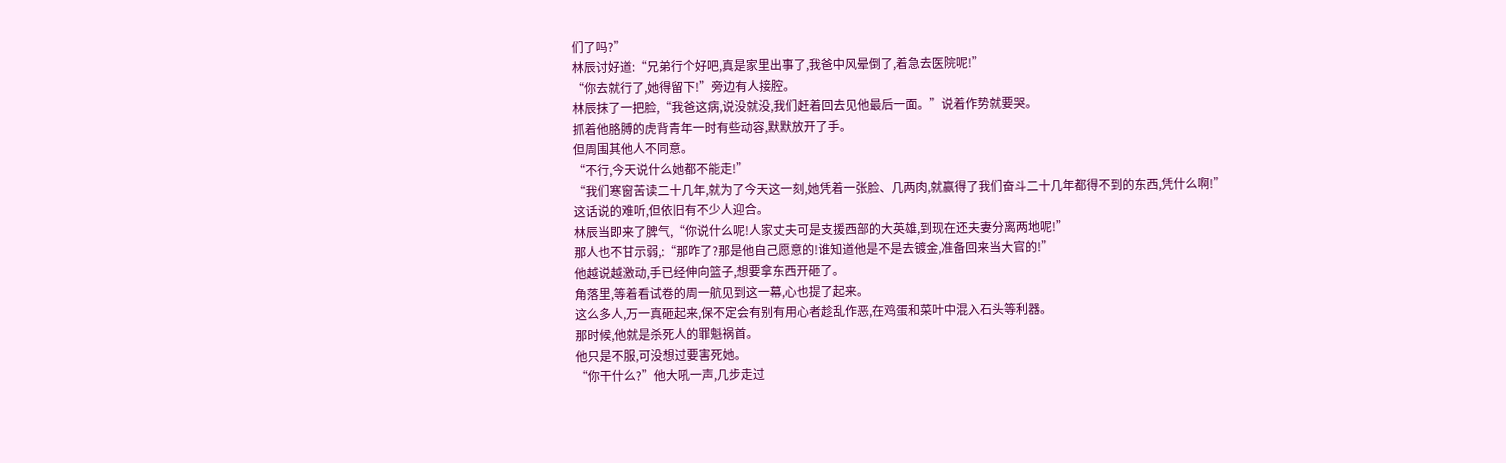们了吗?”
林辰讨好道:“兄弟行个好吧,真是家里出事了,我爸中风晕倒了,着急去医院呢!”
“你去就行了,她得留下!”旁边有人接腔。
林辰抹了一把脸,“我爸这病,说没就没,我们赶着回去见他最后一面。”说着作势就要哭。
抓着他胳膊的虎背青年一时有些动容,默默放开了手。
但周围其他人不同意。
“不行,今天说什么她都不能走!”
“我们寒窗苦读二十几年,就为了今天这一刻,她凭着一张脸、几两肉,就赢得了我们奋斗二十几年都得不到的东西,凭什么啊!”
这话说的难听,但依旧有不少人迎合。
林辰当即来了脾气,“你说什么呢!人家丈夫可是支援西部的大英雄,到现在还夫妻分离两地呢!”
那人也不甘示弱,:“那咋了?那是他自己愿意的!谁知道他是不是去镀金,准备回来当大官的!”
他越说越激动,手已经伸向篮子,想要拿东西开砸了。
角落里,等着看试卷的周一航见到这一幕,心也提了起来。
这么多人,万一真砸起来,保不定会有别有用心者趁乱作恶,在鸡蛋和菜叶中混入石头等利器。
那时候,他就是杀死人的罪魁祸首。
他只是不服,可没想过要害死她。
“你干什么?”他大吼一声,几步走过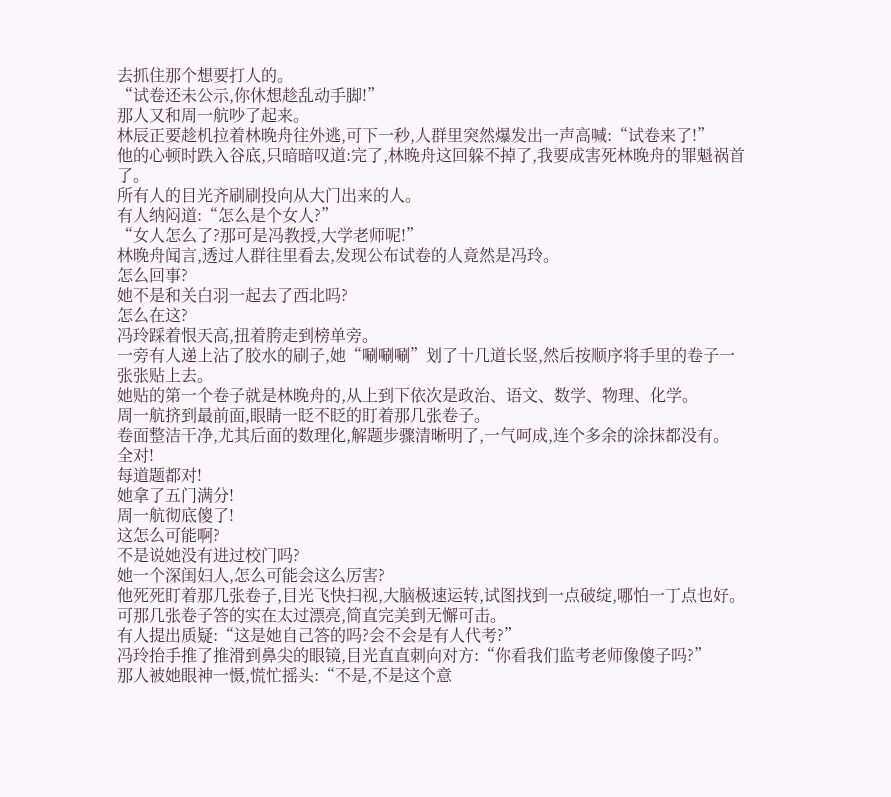去抓住那个想要打人的。
“试卷还未公示,你休想趁乱动手脚!”
那人又和周一航吵了起来。
林辰正要趁机拉着林晚舟往外逃,可下一秒,人群里突然爆发出一声高喊:“试卷来了!”
他的心顿时跌入谷底,只暗暗叹道:完了,林晚舟这回躲不掉了,我要成害死林晚舟的罪魁祸首了。
所有人的目光齐刷刷投向从大门出来的人。
有人纳闷道:“怎么是个女人?”
“女人怎么了?那可是冯教授,大学老师呢!”
林晚舟闻言,透过人群往里看去,发现公布试卷的人竟然是冯玲。
怎么回事?
她不是和关白羽一起去了西北吗?
怎么在这?
冯玲踩着恨天高,扭着胯走到榜单旁。
一旁有人递上沾了胶水的刷子,她“唰唰唰”划了十几道长竖,然后按顺序将手里的卷子一张张贴上去。
她贴的第一个卷子就是林晚舟的,从上到下依次是政治、语文、数学、物理、化学。
周一航挤到最前面,眼睛一眨不眨的盯着那几张卷子。
卷面整洁干净,尤其后面的数理化,解题步骤清晰明了,一气呵成,连个多余的涂抹都没有。
全对!
每道题都对!
她拿了五门满分!
周一航彻底傻了!
这怎么可能啊?
不是说她没有进过校门吗?
她一个深闺妇人,怎么可能会这么厉害?
他死死盯着那几张卷子,目光飞快扫视,大脑极速运转,试图找到一点破绽,哪怕一丁点也好。
可那几张卷子答的实在太过漂亮,简直完美到无懈可击。
有人提出质疑:“这是她自己答的吗?会不会是有人代考?”
冯玲抬手推了推滑到鼻尖的眼镜,目光直直刺向对方:“你看我们监考老师像傻子吗?”
那人被她眼神一慑,慌忙摇头:“不是,不是这个意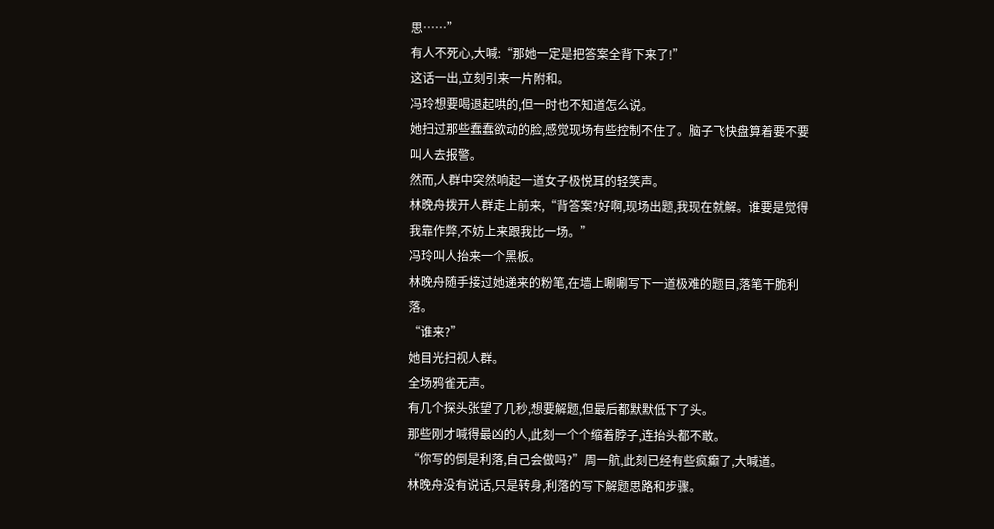思……”
有人不死心,大喊:“那她一定是把答案全背下来了!”
这话一出,立刻引来一片附和。
冯玲想要喝退起哄的,但一时也不知道怎么说。
她扫过那些蠢蠢欲动的脸,感觉现场有些控制不住了。脑子飞快盘算着要不要叫人去报警。
然而,人群中突然响起一道女子极悦耳的轻笑声。
林晚舟拨开人群走上前来,“背答案?好啊,现场出题,我现在就解。谁要是觉得我靠作弊,不妨上来跟我比一场。”
冯玲叫人抬来一个黑板。
林晚舟随手接过她递来的粉笔,在墙上唰唰写下一道极难的题目,落笔干脆利落。
“谁来?”
她目光扫视人群。
全场鸦雀无声。
有几个探头张望了几秒,想要解题,但最后都默默低下了头。
那些刚才喊得最凶的人,此刻一个个缩着脖子,连抬头都不敢。
“你写的倒是利落,自己会做吗?”周一航,此刻已经有些疯癫了,大喊道。
林晚舟没有说话,只是转身,利落的写下解题思路和步骤。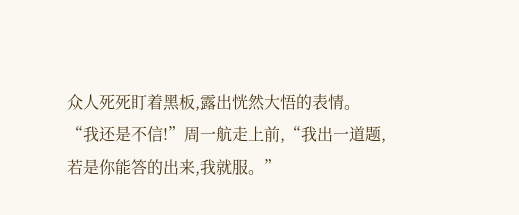众人死死盯着黑板,露出恍然大悟的表情。
“我还是不信!”周一航走上前,“我出一道题,若是你能答的出来,我就服。”